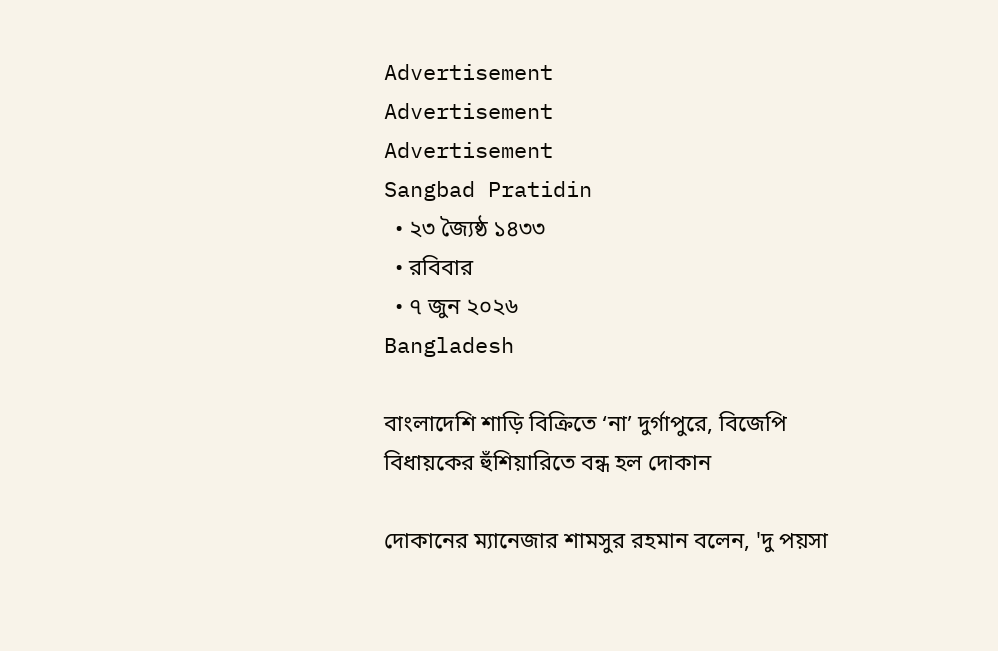Advertisement
Advertisement
Advertisement
Sangbad Pratidin
  • ২৩ জ্যৈষ্ঠ ১৪৩৩
  • রবিবার
  • ৭ জুন ২০২৬
Bangladesh

বাংলাদেশি শাড়ি বিক্রিতে ‘না’ দুর্গাপুরে, বিজেপি বিধায়কের হুঁশিয়ারিতে বন্ধ হল দোকান

দোকানের ম্যানেজার শামসুর রহমান বলেন, 'দু পয়সা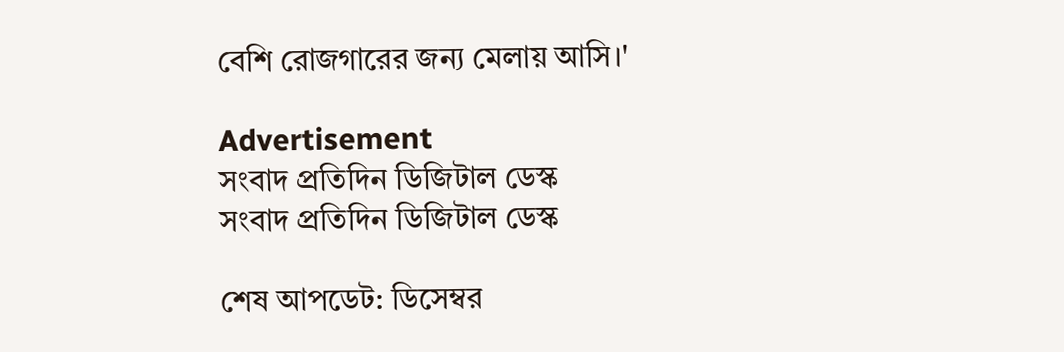বেশি রোজগারের জন্য মেলায় আসি।'

Advertisement
সংবাদ প্রতিদিন ডিজিটাল ডেস্ক
সংবাদ প্রতিদিন ডিজিটাল ডেস্ক

শেষ আপডেট: ডিসেম্বর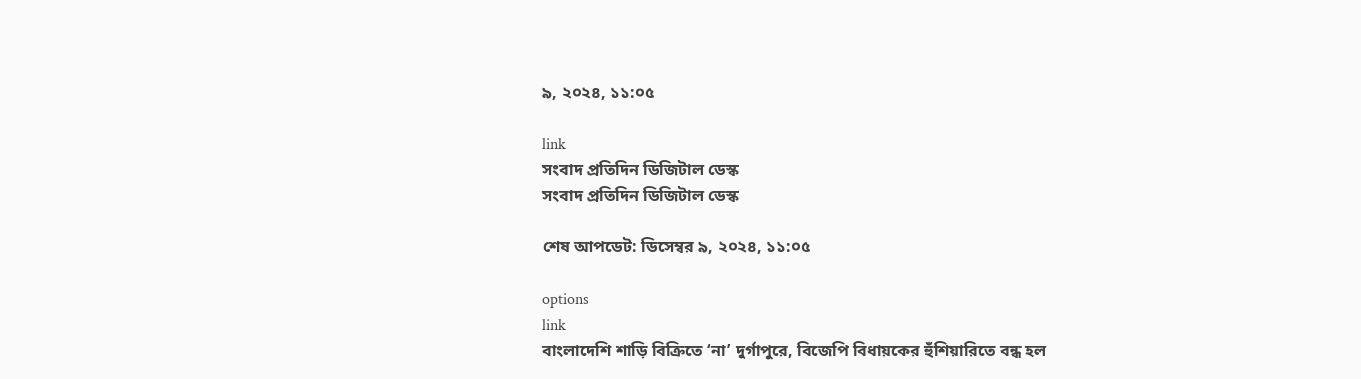৯, ২০২৪, ১১:০৫

link
সংবাদ প্রতিদিন ডিজিটাল ডেস্ক
সংবাদ প্রতিদিন ডিজিটাল ডেস্ক

শেষ আপডেট: ডিসেম্বর ৯, ২০২৪, ১১:০৫

options
link
বাংলাদেশি শাড়ি বিক্রিতে ‘না’ দুর্গাপুরে, বিজেপি বিধায়কের হুঁশিয়ারিতে বন্ধ হল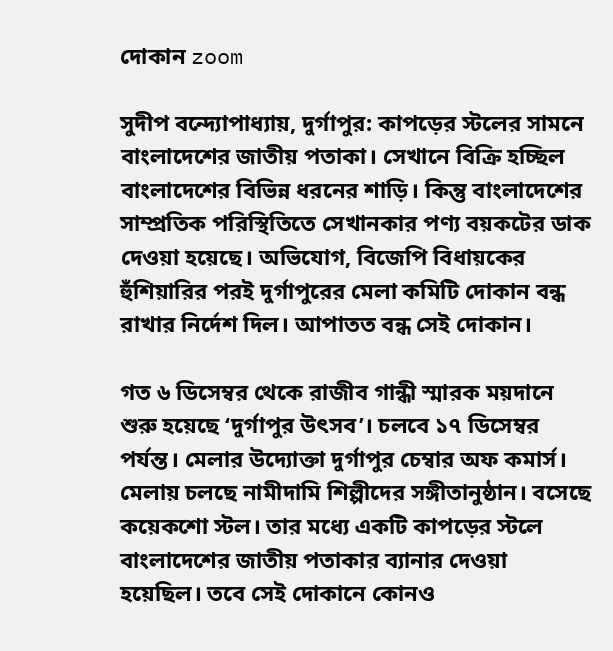দোকান zoom

সুদীপ বন্দ্যোপাধ্যায়, দুর্গাপুর: কাপড়ের স্টলের সামনে বাংলাদেশের জাতীয় পতাকা। সেখানে বিক্রি হচ্ছিল বাংলাদেশের বিভিন্ন ধরনের শাড়ি। কিন্তু বাংলাদেশের সাম্প্রতিক পরিস্থিতিতে সেখানকার পণ্য বয়কটের ডাক দেওয়া হয়েছে। অভিযোগ, বিজেপি বিধায়কের হুঁশিয়ারির পরই দুর্গাপুরের মেলা কমিটি দোকান বন্ধ রাখার নির্দেশ দিল। আপাতত বন্ধ সেই দোকান।

গত ৬ ডিসেম্বর থেকে রাজীব গান্ধী স্মারক ময়দানে শুরু হয়েছে ‘দুর্গাপুর উৎসব’। চলবে ১৭ ডিসেম্বর পর্যন্ত। মেলার উদ্যোক্তা দুর্গাপুর চেম্বার অফ কমার্স। মেলায় চলছে নামীদামি শিল্পীদের সঙ্গীতানুষ্ঠান। বসেছে কয়েকশো স্টল। তার মধ্যে একটি কাপড়ের স্টলে বাংলাদেশের জাতীয় পতাকার ব্যানার দেওয়া হয়েছিল। তবে সেই দোকানে কোনও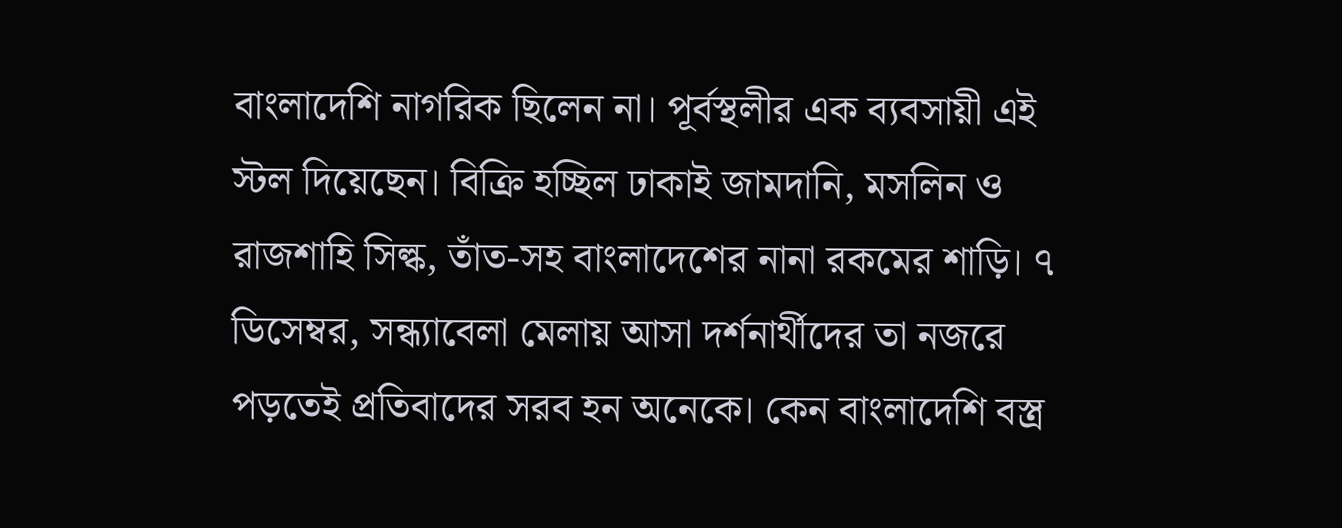বাংলাদেশি নাগরিক ছিলেন না। পূর্বস্থলীর এক ব‌্যবসায়ী এই স্টল দিয়েছেন। বিক্রি হচ্ছিল ঢাকাই জামদানি, মসলিন ও রাজশাহি সিল্ক, তাঁত-সহ বাংলাদেশের নানা রকমের শাড়ি। ৭ ডিসেম্বর, সন্ধ্যাবেলা মেলায় আসা দর্শনার্থীদের তা নজরে পড়তেই প্রতিবাদের সরব হন অনেকে। কেন বাংলাদেশি বস্ত্র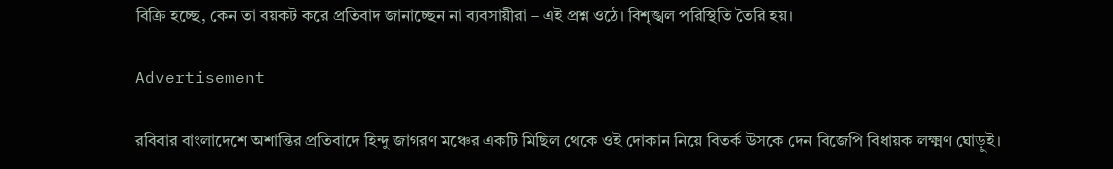বিক্রি হচ্ছে, কেন তা বয়কট করে প্রতিবাদ জানাচ্ছেন না ব্যবসায়ীরা – এই প্রশ্ন ওঠে। বিশৃঙ্খল পরিস্থিতি তৈরি হয়।

Advertisement

রবিবার বাংলাদেশে অশান্তির প্রতিবাদে হিন্দু জাগরণ মঞ্চের একটি মিছিল থেকে ওই দোকান নিয়ে বিতর্ক উসকে দেন বিজেপি বিধায়ক লক্ষ্মণ ঘোড়ুই।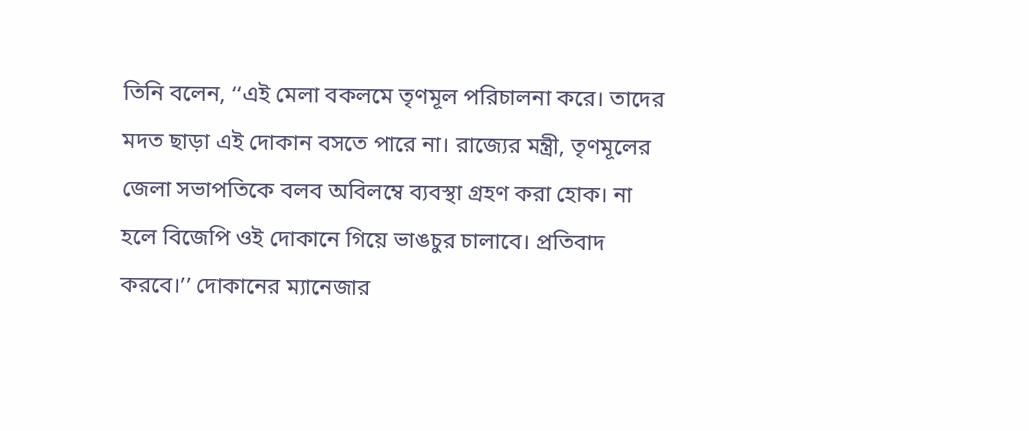তিনি বলেন, ‘‘এই মেলা বকলমে তৃণমূল পরিচালনা করে। তাদের মদত ছাড়া এই দোকান বসতে পারে না। রাজ্যের মন্ত্রী, তৃণমূলের জেলা সভাপতিকে বলব অবিলম্বে ব্যবস্থা গ্রহণ করা হোক। না হলে বিজেপি ওই দোকানে গিয়ে ভাঙচুর চালাবে। প্রতিবাদ করবে।’’ দোকানের ম‌্যানেজার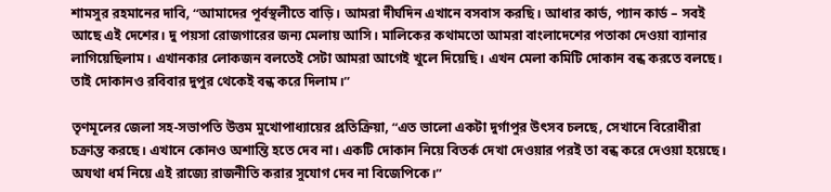শামসুর রহমানের দাবি, ‘‘আমাদের পূর্বস্থলীতে বাড়ি। আমরা দীর্ঘদিন এখানে বসবাস করছি। আধার কার্ড, প্যান কার্ড – সবই আছে এই দেশের। দু পয়সা রোজগারের জন্য মেলায় আসি। মালিকের কথামতো আমরা বাংলাদেশের পতাকা দেওয়া ব্যানার লাগিয়েছিলাম। এখানকার লোকজন বলতেই সেটা আমরা আগেই খুলে দিয়েছি। এখন মেলা কমিটি দোকান বন্ধ করতে বলছে। তাই দোকানও রবিবার দুপুর থেকেই বন্ধ করে দিলাম।’’

তৃণমূলের জেলা সহ-সভাপতি উত্তম মুখোপাধ্যায়ের প্রতিক্রিয়া, ‘‘এত ভালো একটা দুর্গাপুর উৎসব চলছে, সেখানে বিরোধীরা চক্রান্ত করছে। এখানে কোনও অশান্তি হতে দেব না। একটি দোকান নিয়ে বিতর্ক দেখা দেওয়ার পরই তা বন্ধ করে দেওয়া হয়েছে। অযথা ধর্ম নিয়ে এই রাজ্যে রাজনীতি করার সুযোগ দেব না বিজেপিকে।’’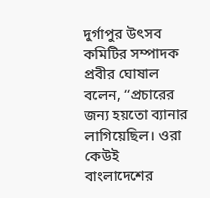দুর্গাপুর উৎসব কমিটির সম্পাদক প্রবীর ঘোষাল বলেন, ‘‘প্রচারের জন্য হয়তো ব্যানার লাগিয়েছিল। ওরা কেউই বাংলাদেশের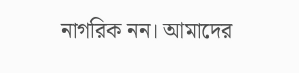নাগরিক নন। আমাদের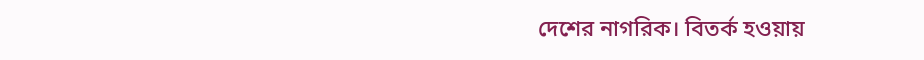দেশের নাগরিক। বিতর্ক হওয়ায়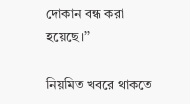দোকান বন্ধ করা হয়েছে।’’

নিয়মিত খবরে থাকতে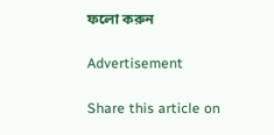ফলো করুন

Advertisement

Share this article on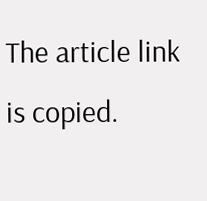The article link is copied.